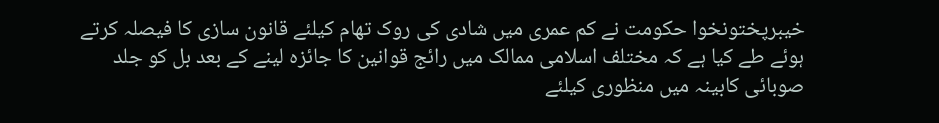خیبرپختونخوا حکومت نے کم عمری میں شادی کی روک تھام کیلئے قانون سازی کا فیصلہ کرتے ہوئے طے کیا ہے کہ مختلف اسلامی ممالک میں رائج قوانین کا جائزہ لینے کے بعد بل کو جلد صوبائی کابینہ میں منظوری کیلئے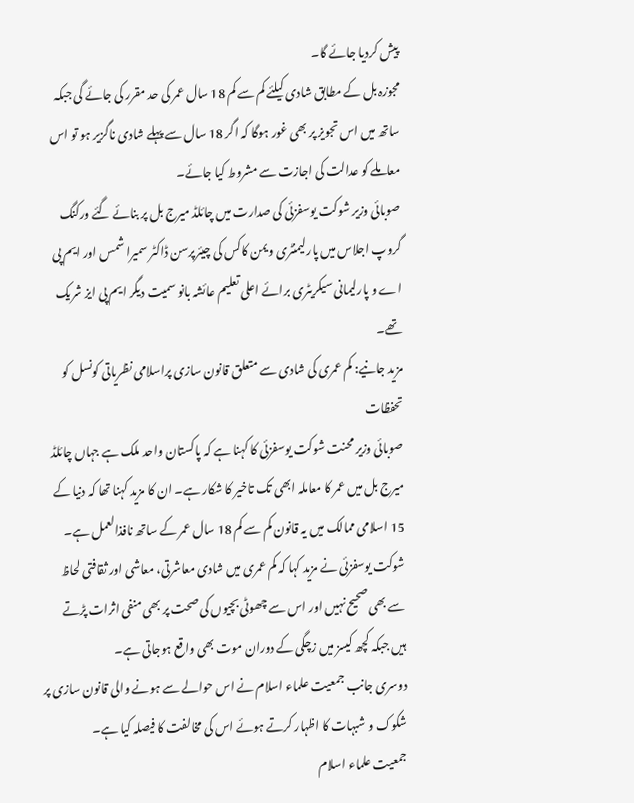پیش کردیا جائے گا۔
مجوزہ بل کے مطابق شادی کیلئے کم سے کم 18 سال عمر کی حد مقرر کی جائے گی جبکہ ساتھ میں اس تجویز پر بھی غور ہوگا کہ اگر 18 سال سے پہلے شادی ناگزیر ہو تو اس معاملے کو عدالت کی اجازت سے مشروط کیا جائے۔
صوبائی وزیر شوکت یوسفزئی کی صدارت میں چائلڈ میرج بل پر بنائے گئے ورکنگ گروپ اجلاس میں پارلیمنٹری ویمن کاکس کی چیئرپرسن ڈاکٹر سمیرا شمس اور ایم پی اے و پارلیمانی سیکریٹری برائے اعلی تعلیم عائشہ بانو سمیت دیگر ایم پی ایز شریک تھے۔
مزید جانیے: کم عمری کی شادی سے متعلق قانون سازی پراسلامی نظریاتی کونسل کو تحفظات
صوبائی وزیر محنت شوکت یوسفزئی کا کہنا ہے کہ پاکستان واحد ملک ہے جہاں چائلڈ میرج بل میں عمر کا معاملہ ابھی تک تاخیر کا شکار ہے۔ ان کا مزید کہنا تھا کہ دنیا کے 15 اسلامی ممالک میں یہ قانون کم سے کم 18 سال عمر کے ساتھ نافذالعمل ہے۔
شوکت یوسفزئی نے مزید کہا کہ کم عمری میں شادی معاشرتی، معاشی اور ثقافتی لحاظ سے بھی صحیح نہیں اور اس سے چھوٹی بچیوں کی صحت پر بھی منفی اثرات پڑتے ہیں جبکہ کچھ کیسز میں زچگی کے دوران موت بھی واقع ہوجاتی ہے۔
دوسری جانب جمعیت علماء اسلام نے اس حوالے سے ہونے والی قانون سازی پر شکوک و شبہات کا اظہار کرتے ہوئے اس کی مخالفت کا فیصلہ کیا ہے۔
جمعیت علماء اسلام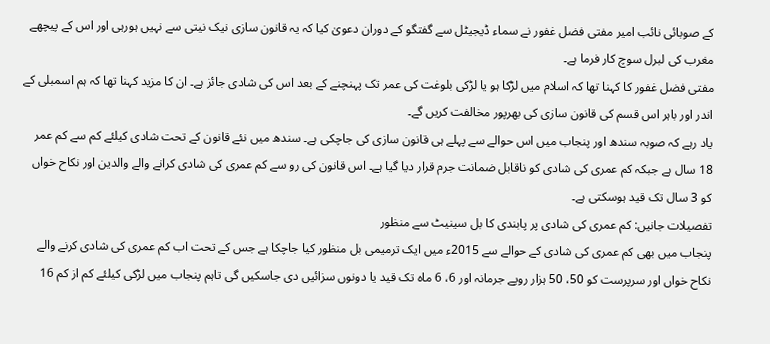کے صوبائی نائب امیر مفتی فضل غفور نے سماء ڈیجیٹل سے گفتگو کے دوران دعویٰ کیا کہ یہ قانون سازی نیک نیتی سے نہیں ہورہی اور اس کے پیچھے مغرب کی لبرل سوچ کار فرما ہے۔
مفتی فضل غفور کا کہنا تھا کہ اسلام میں لڑکا ہو یا لڑکی بلوغت کی عمر تک پہنچنے کے بعد اس کی شادی جائز ہے۔ ان کا مزید کہنا تھا کہ ہم اسمبلی کے اندر اور باہر اس قسم کی قانون سازی کی بھرپور مخالفت کریں گے۔
یاد رہے کہ صوبہ سندھ اور پنجاب میں اس حوالے سے پہلے ہی قانون سازی کی جاچکی ہے۔ سندھ میں نئے قانون کے تحت شادی کیلئے کم سے کم عمر 18 سال ہے جبکہ کم عمری کی شادی کو ناقابل ضمانت جرم قرار دیا گیا ہے۔ اس قانون کی رو سے کم عمری کی شادی کرانے والے والدین اور نکاح خواں کو 3 سال تک قید ہوسکتی ہے۔
تفصیلات جانیں: کم عمری کی شادی پر پابندی کا بل سینیٹ سے منظور
پنجاب میں بھی کم عمری کی شادی کے حوالے سے 2015ء میں ایک ترمیمی بل منظور کیا جاچکا ہے جس کے تحت اب کم عمری کی شادی کرنے والے نکاح خواں اور سرپرست کو 50، 50 ہزار روپے جرمانہ اور 6، 6 ماہ تک قید یا دونوں سزائیں دی جاسکیں گی تاہم پنجاب میں لڑکی کیلئے کم از کم 16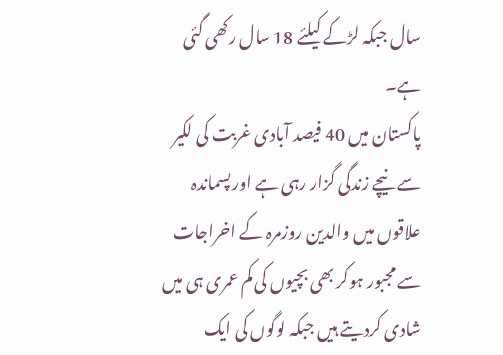سال جبکہ لڑکے کیلئے 18 سال رکھی گئی ہے۔
پاکستان میں 40 فیصد آبادی غربت کی لکیر سے نیچے زندگی گزار رہی ہے اور پسماندہ علاقوں میں والدین روزمرہ کے اخراجات سے مجبور ہوکر بھی بچیوں کی کم عمری ہی میں شادی کردیتے ہیں جبکہ لوگوں کی ایک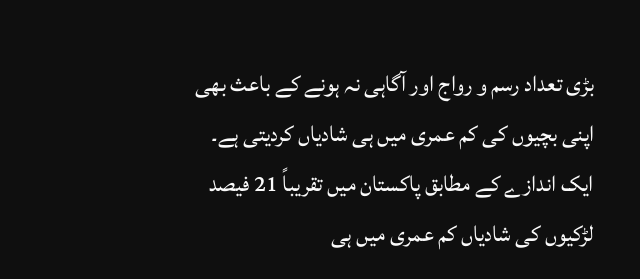بڑی تعداد رسم و رواج اور آگاہی نہ ہونے کے باعث بھی اپنی بچیوں کی کم عمری میں ہی شادیاں کردیتی ہے۔
ایک اندازے کے مطابق پاکستان میں تقریباً 21 فیصد لڑکیوں کی شادیاں کم عمری میں ہی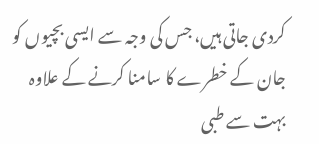کردی جاتی ہیں، جس کی وجہ سے ایسی بچیوں کو جان کے خطرے کا سامنا کرنے کے علاوہ بہت سے طبی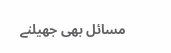مسائل بھی جھیلنے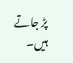پڑ جاتے ہیں۔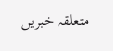متعلقہ خبریں